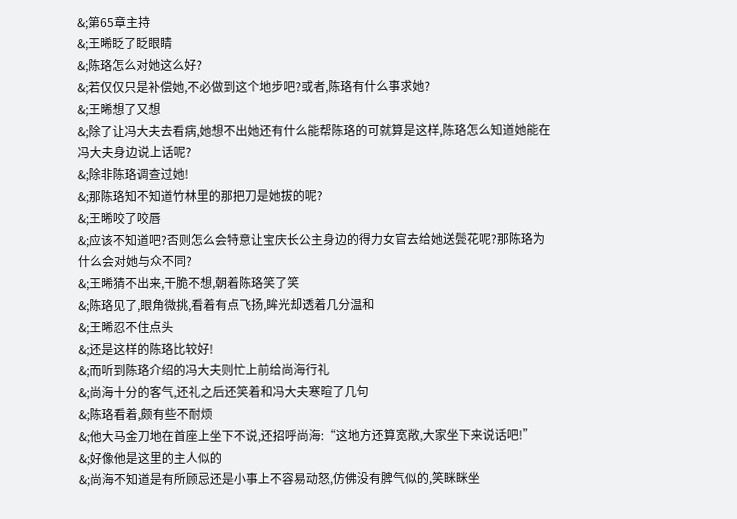&;第65章主持
&;王晞眨了眨眼睛
&;陈珞怎么对她这么好?
&;若仅仅只是补偿她,不必做到这个地步吧?或者,陈珞有什么事求她?
&;王晞想了又想
&;除了让冯大夫去看病,她想不出她还有什么能帮陈珞的可就算是这样,陈珞怎么知道她能在冯大夫身边说上话呢?
&;除非陈珞调查过她!
&;那陈珞知不知道竹林里的那把刀是她拔的呢?
&;王晞咬了咬唇
&;应该不知道吧?否则怎么会特意让宝庆长公主身边的得力女官去给她送鬓花呢?那陈珞为什么会对她与众不同?
&;王晞猜不出来,干脆不想,朝着陈珞笑了笑
&;陈珞见了,眼角微挑,看着有点飞扬,眸光却透着几分温和
&;王晞忍不住点头
&;还是这样的陈珞比较好!
&;而听到陈珞介绍的冯大夫则忙上前给尚海行礼
&;尚海十分的客气,还礼之后还笑着和冯大夫寒暄了几句
&;陈珞看着,颇有些不耐烦
&;他大马金刀地在首座上坐下不说,还招呼尚海:“这地方还算宽敞,大家坐下来说话吧!”
&;好像他是这里的主人似的
&;尚海不知道是有所顾忌还是小事上不容易动怒,仿佛没有脾气似的,笑眯眯坐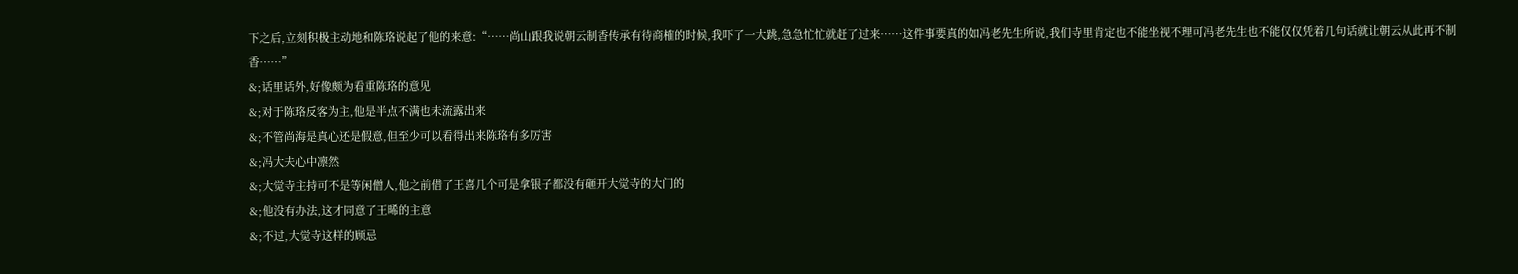下之后,立刻积极主动地和陈珞说起了他的来意:“……尚山跟我说朝云制香传承有待商榷的时候,我吓了一大跳,急急忙忙就赶了过来……这件事要真的如冯老先生所说,我们寺里肯定也不能坐视不理可冯老先生也不能仅仅凭着几句话就让朝云从此再不制香……”
&;话里话外,好像颇为看重陈珞的意见
&;对于陈珞反客为主,他是半点不满也未流露出来
&;不管尚海是真心还是假意,但至少可以看得出来陈珞有多厉害
&;冯大夫心中凛然
&;大觉寺主持可不是等闲僧人,他之前借了王喜几个可是拿银子都没有砸开大觉寺的大门的
&;他没有办法,这才同意了王晞的主意
&;不过,大觉寺这样的顾忌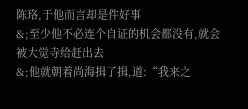陈珞,于他而言却是件好事
&;至少他不必连个自证的机会都没有,就会被大觉寺给赶出去
&;他就朝着尚海揖了揖,道:“我来之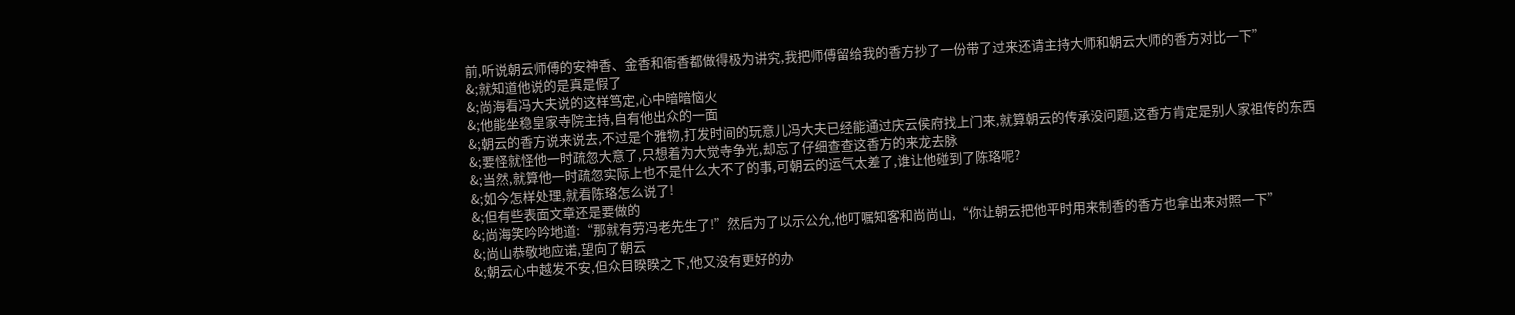前,听说朝云师傅的安神香、金香和衙香都做得极为讲究,我把师傅留给我的香方抄了一份带了过来还请主持大师和朝云大师的香方对比一下”
&;就知道他说的是真是假了
&;尚海看冯大夫说的这样笃定,心中暗暗恼火
&;他能坐稳皇家寺院主持,自有他出众的一面
&;朝云的香方说来说去,不过是个雅物,打发时间的玩意儿冯大夫已经能通过庆云侯府找上门来,就算朝云的传承没问题,这香方肯定是别人家祖传的东西
&;要怪就怪他一时疏忽大意了,只想着为大觉寺争光,却忘了仔细查查这香方的来龙去脉
&;当然,就算他一时疏忽实际上也不是什么大不了的事,可朝云的运气太差了,谁让他碰到了陈珞呢?
&;如今怎样处理,就看陈珞怎么说了!
&;但有些表面文章还是要做的
&;尚海笑吟吟地道:“那就有劳冯老先生了!”然后为了以示公允,他叮嘱知客和尚尚山,“你让朝云把他平时用来制香的香方也拿出来对照一下”
&;尚山恭敬地应诺,望向了朝云
&;朝云心中越发不安,但众目睽睽之下,他又没有更好的办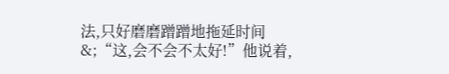法,只好磨磨蹭蹭地拖延时间
&;“这,会不会不太好!”他说着,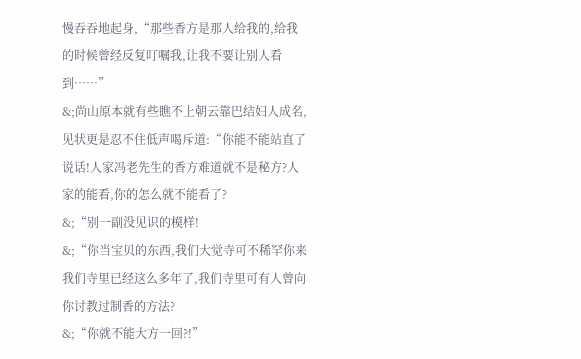慢吞吞地起身,“那些香方是那人给我的,给我的时候曾经反复叮嘱我,让我不要让别人看到……”
&;尚山原本就有些瞧不上朝云靠巴结妇人成名,见状更是忍不住低声喝斥道:“你能不能站直了说话!人家冯老先生的香方难道就不是秘方?人家的能看,你的怎么就不能看了?
&;“别一副没见识的模样!
&;“你当宝贝的东西,我们大觉寺可不稀罕你来我们寺里已经这么多年了,我们寺里可有人曾向你讨教过制香的方法?
&;“你就不能大方一回?!”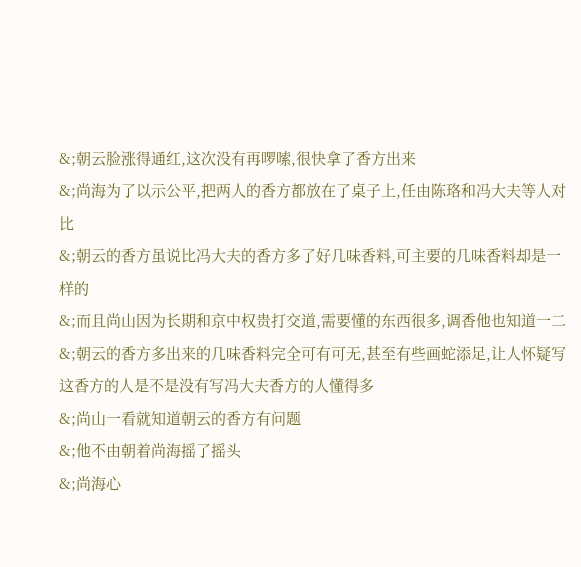&;朝云脸涨得通红,这次没有再啰嗦,很快拿了香方出来
&;尚海为了以示公平,把两人的香方都放在了桌子上,任由陈珞和冯大夫等人对比
&;朝云的香方虽说比冯大夫的香方多了好几味香料,可主要的几味香料却是一样的
&;而且尚山因为长期和京中权贵打交道,需要懂的东西很多,调香他也知道一二
&;朝云的香方多出来的几味香料完全可有可无,甚至有些画蛇添足,让人怀疑写这香方的人是不是没有写冯大夫香方的人懂得多
&;尚山一看就知道朝云的香方有问题
&;他不由朝着尚海摇了摇头
&;尚海心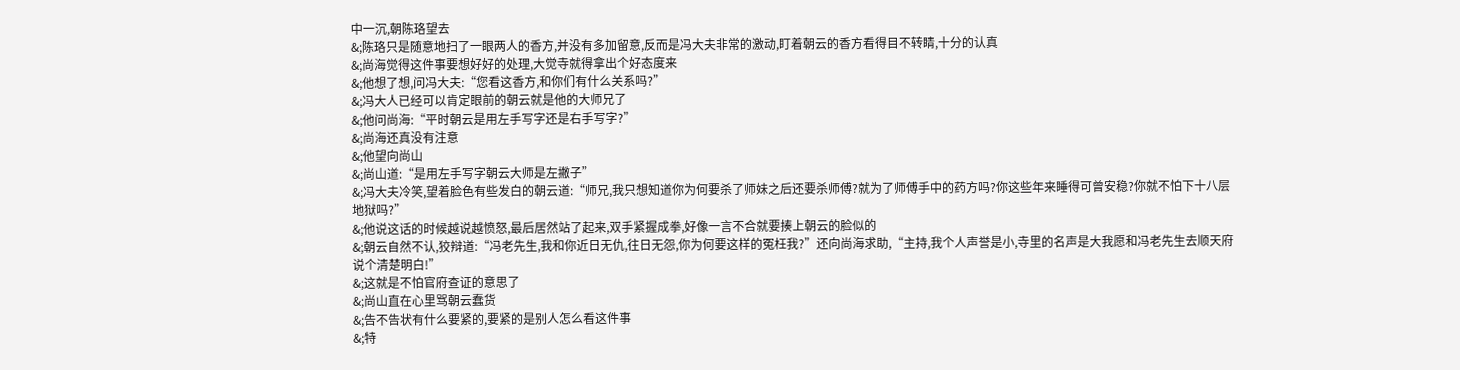中一沉,朝陈珞望去
&;陈珞只是随意地扫了一眼两人的香方,并没有多加留意,反而是冯大夫非常的激动,盯着朝云的香方看得目不转睛,十分的认真
&;尚海觉得这件事要想好好的处理,大觉寺就得拿出个好态度来
&;他想了想,问冯大夫:“您看这香方,和你们有什么关系吗?”
&;冯大人已经可以肯定眼前的朝云就是他的大师兄了
&;他问尚海:“平时朝云是用左手写字还是右手写字?”
&;尚海还真没有注意
&;他望向尚山
&;尚山道:“是用左手写字朝云大师是左撇子”
&;冯大夫冷笑,望着脸色有些发白的朝云道:“师兄,我只想知道你为何要杀了师妹之后还要杀师傅?就为了师傅手中的药方吗?你这些年来睡得可曾安稳?你就不怕下十八层地狱吗?”
&;他说这话的时候越说越愤怒,最后居然站了起来,双手紧握成拳,好像一言不合就要揍上朝云的脸似的
&;朝云自然不认,狡辩道:“冯老先生,我和你近日无仇,往日无怨,你为何要这样的冤枉我?”还向尚海求助,“主持,我个人声誉是小,寺里的名声是大我愿和冯老先生去顺天府说个清楚明白!”
&;这就是不怕官府查证的意思了
&;尚山直在心里骂朝云蠢货
&;告不告状有什么要紧的,要紧的是别人怎么看这件事
&;特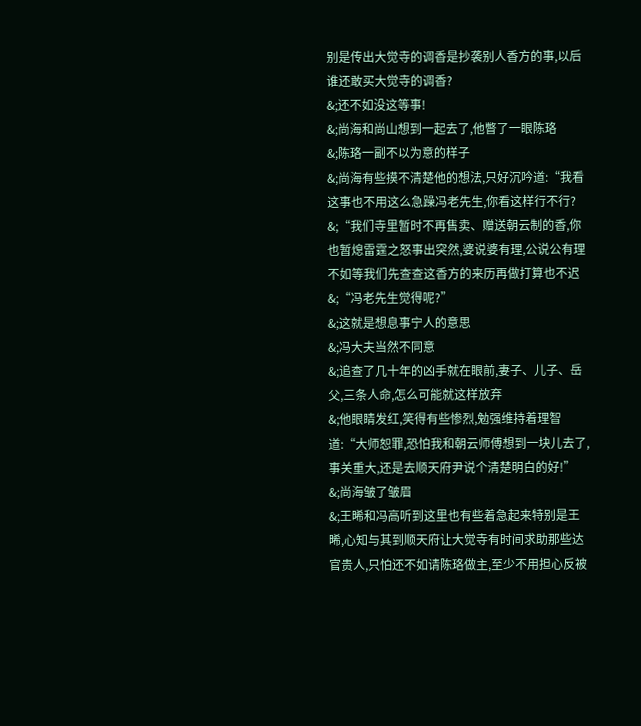别是传出大觉寺的调香是抄袭别人香方的事,以后谁还敢买大觉寺的调香?
&;还不如没这等事!
&;尚海和尚山想到一起去了,他瞥了一眼陈珞
&;陈珞一副不以为意的样子
&;尚海有些摸不清楚他的想法,只好沉吟道:“我看这事也不用这么急躁冯老先生,你看这样行不行?
&;“我们寺里暂时不再售卖、赠送朝云制的香,你也暂熄雷霆之怒事出突然,婆说婆有理,公说公有理不如等我们先查查这香方的来历再做打算也不迟
&;“冯老先生觉得呢?”
&;这就是想息事宁人的意思
&;冯大夫当然不同意
&;追查了几十年的凶手就在眼前,妻子、儿子、岳父,三条人命,怎么可能就这样放弃
&;他眼睛发红,笑得有些惨烈,勉强维持着理智道:“大师恕罪,恐怕我和朝云师傅想到一块儿去了,事关重大,还是去顺天府尹说个清楚明白的好!”
&;尚海皱了皱眉
&;王晞和冯高听到这里也有些着急起来特别是王晞,心知与其到顺天府让大觉寺有时间求助那些达官贵人,只怕还不如请陈珞做主,至少不用担心反被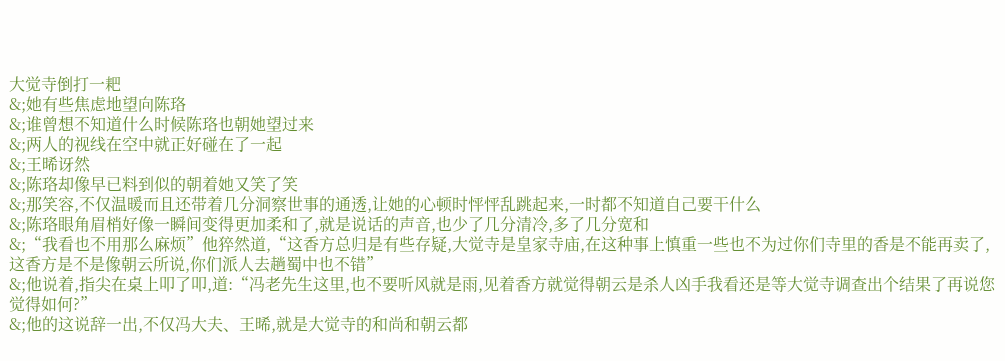大觉寺倒打一耙
&;她有些焦虑地望向陈珞
&;谁曾想不知道什么时候陈珞也朝她望过来
&;两人的视线在空中就正好碰在了一起
&;王晞讶然
&;陈珞却像早已料到似的朝着她又笑了笑
&;那笑容,不仅温暖而且还带着几分洞察世事的通透,让她的心顿时怦怦乱跳起来,一时都不知道自己要干什么
&;陈珞眼角眉梢好像一瞬间变得更加柔和了,就是说话的声音,也少了几分清冷,多了几分宽和
&;“我看也不用那么麻烦”他猝然道,“这香方总归是有些存疑,大觉寺是皇家寺庙,在这种事上慎重一些也不为过你们寺里的香是不能再卖了,这香方是不是像朝云所说,你们派人去趟蜀中也不错”
&;他说着,指尖在桌上叩了叩,道:“冯老先生这里,也不要听风就是雨,见着香方就觉得朝云是杀人凶手我看还是等大觉寺调查出个结果了再说您觉得如何?”
&;他的这说辞一出,不仅冯大夫、王晞,就是大觉寺的和尚和朝云都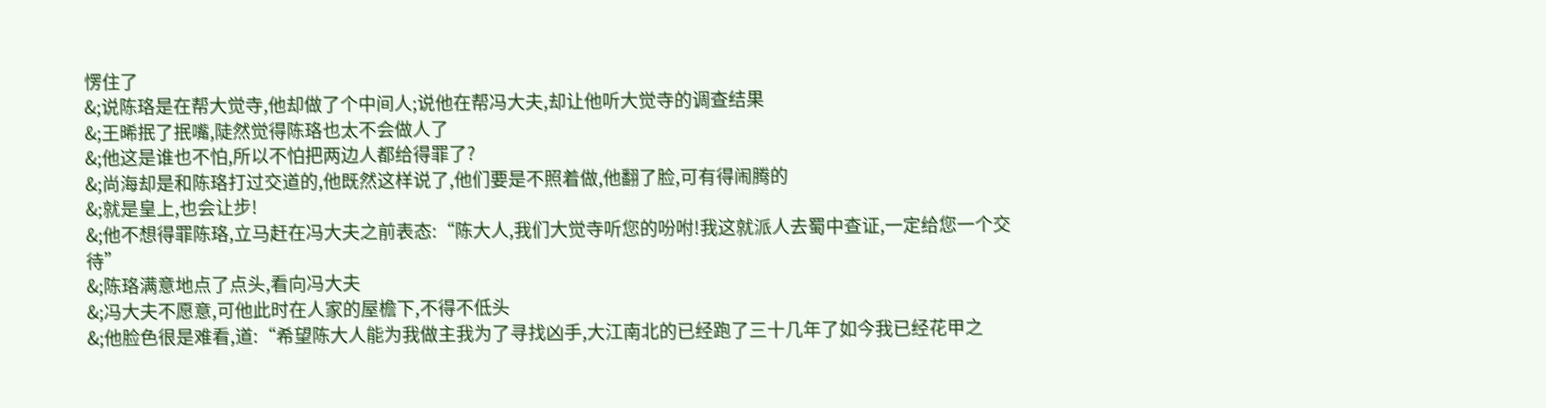愣住了
&;说陈珞是在帮大觉寺,他却做了个中间人;说他在帮冯大夫,却让他听大觉寺的调查结果
&;王晞抿了抿嘴,陡然觉得陈珞也太不会做人了
&;他这是谁也不怕,所以不怕把两边人都给得罪了?
&;尚海却是和陈珞打过交道的,他既然这样说了,他们要是不照着做,他翻了脸,可有得闹腾的
&;就是皇上,也会让步!
&;他不想得罪陈珞,立马赶在冯大夫之前表态:“陈大人,我们大觉寺听您的吩咐!我这就派人去蜀中查证,一定给您一个交待”
&;陈珞满意地点了点头,看向冯大夫
&;冯大夫不愿意,可他此时在人家的屋檐下,不得不低头
&;他脸色很是难看,道:“希望陈大人能为我做主我为了寻找凶手,大江南北的已经跑了三十几年了如今我已经花甲之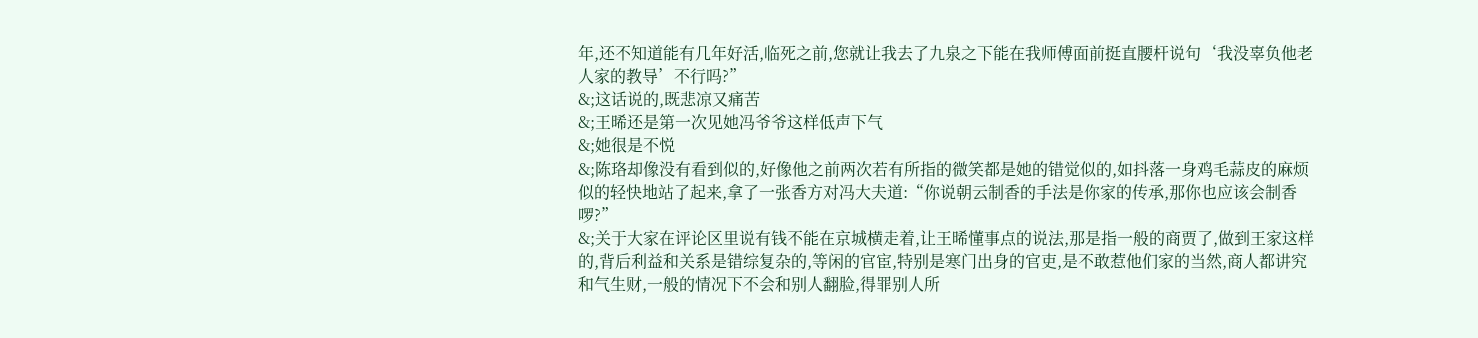年,还不知道能有几年好活,临死之前,您就让我去了九泉之下能在我师傅面前挺直腰杆说句‘我没辜负他老人家的教导’不行吗?”
&;这话说的,既悲凉又痛苦
&;王晞还是第一次见她冯爷爷这样低声下气
&;她很是不悦
&;陈珞却像没有看到似的,好像他之前两次若有所指的微笑都是她的错觉似的,如抖落一身鸡毛蒜皮的麻烦似的轻快地站了起来,拿了一张香方对冯大夫道:“你说朝云制香的手法是你家的传承,那你也应该会制香啰?”
&;关于大家在评论区里说有钱不能在京城横走着,让王晞懂事点的说法,那是指一般的商贾了,做到王家这样的,背后利益和关系是错综复杂的,等闲的官宦,特别是寒门出身的官吏,是不敢惹他们家的当然,商人都讲究和气生财,一般的情况下不会和别人翻脸,得罪别人所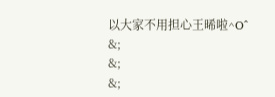以大家不用担心王晞啦^O^
&;
&;
&;